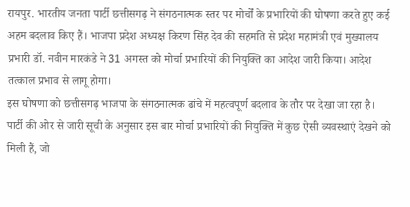रायपुर. भारतीय जनता पार्टी छत्तीसगढ़ ने संगठनात्मक स्तर पर मोर्चों के प्रभारियों की घोषणा करते हुए कई अहम बदलाव किए हैं। भाजपा प्रदेश अध्यक्ष किरण सिंह देव की सहमति से प्रदेश महामंत्री एवं मुख्यालय प्रभारी डॉ. नवीन मारकंडे ने 31 अगस्त को मोर्चा प्रभारियों की नियुक्ति का आदेश जारी किया। आदेश तत्काल प्रभाव से लागू होगा।
इस घोषणा को छत्तीसगढ़ भाजपा के संगठनात्मक ढांचे में महत्वपूर्ण बदलाव के तौर पर देखा जा रहा है। पार्टी की ओर से जारी सूची के अनुसार इस बार मोर्चा प्रभारियों की नियुक्ति में कुछ ऐसी व्यवस्थाएं देखने को मिली हैं, जो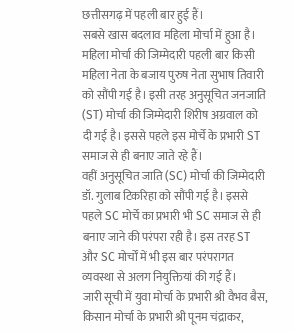छत्तीसगढ़ में पहली बार हुई हैं।
सबसे खास बदलाव महिला मोर्चा में हुआ है। महिला मोर्चा की जिम्मेदारी पहली बार किसी महिला नेता के बजाय पुरुष नेता सुभाष तिवारी को सौंपी गई है। इसी तरह अनुसूचित जनजाति (ST) मोर्चा की जिम्मेदारी शिरीष अग्रवाल को दी गई है। इससे पहले इस मोर्चे के प्रभारी ST समाज से ही बनाए जाते रहे हैं।
वहीं अनुसूचित जाति (SC) मोर्चा की जिम्मेदारी डॉ. गुलाब टिकरिहा को सौंपी गई है। इससे पहले SC मोर्चे का प्रभारी भी SC समाज से ही बनाए जाने की परंपरा रही है। इस तरह ST और SC मोर्चों में भी इस बार परंपरागत व्यवस्था से अलग नियुक्तियां की गई हैं।
जारी सूची में युवा मोर्चा के प्रभारी श्री वैभव बैस, किसान मोर्चा के प्रभारी श्री पूनम चंद्राकर,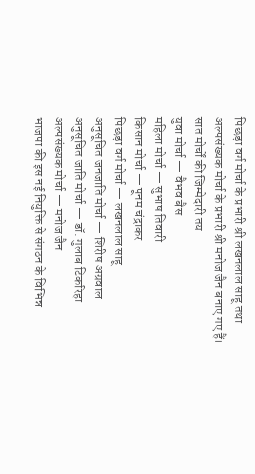पिछड़ा वर्ग मोर्चा के प्रभारी श्री लखनलाल साहू तथा अल्पसंख्यक मोर्चा के प्रभारी श्री मनोज जैन बनाए गए हैं।
सात मोर्चों की जिम्मेदारी तय
युवा मोर्चा — वैभव बैस
महिला मोर्चा — सुभाष तिवारी
किसान मोर्चा — पूनम चंद्राकर
पिछड़ा वर्ग मोर्चा — लखनलाल साहू
अनुसूचित जनजाति मोर्चा — शिरीष अग्रवाल
अनुसूचित जाति मोर्चा — डॉ. गुलाब टिकरिहा
अल्पसंख्यक मोर्चा — मनोज जैन
भाजपा की इस नई नियुक्ति से संगठन के विभिन्न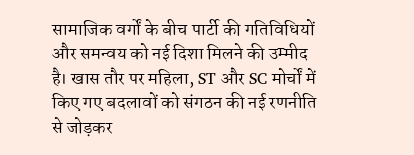सामाजिक वर्गों के बीच पार्टी की गतिविधियों और समन्वय को नई दिशा मिलने की उम्मीद है। खास तौर पर महिला, ST और SC मोर्चों में किए गए बदलावों को संगठन की नई रणनीति से जोड़कर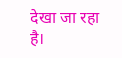देखा जा रहा है।